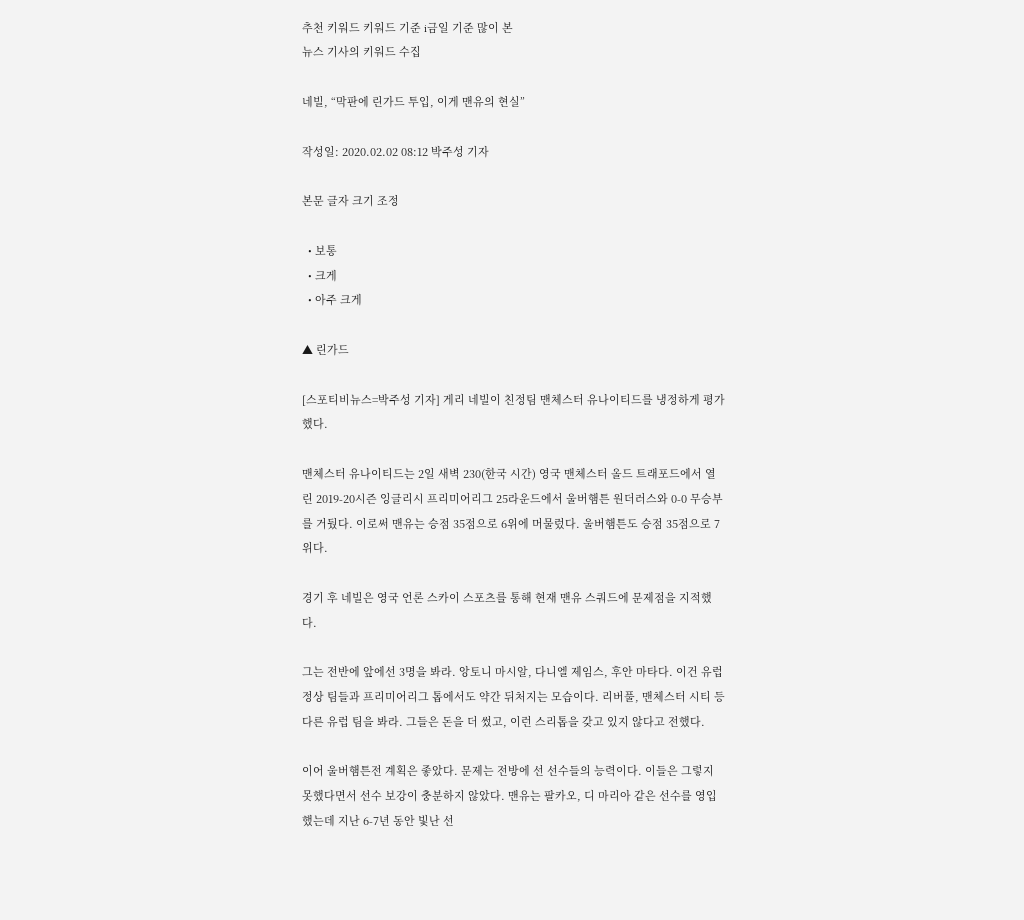추천 키워드 키워드 기준 i금일 기준 많이 본
뉴스 기사의 키워드 수집

네빌, “막판에 린가드 투입, 이게 맨유의 현실”

작성일: 2020.02.02 08:12 박주성 기자

본문 글자 크기 조정

  • 보통
  • 크게
  • 아주 크게

▲ 린가드

[스포티비뉴스=박주성 기자] 게리 네빌이 친정팀 맨체스터 유나이티드를 냉정하게 평가했다.

맨체스터 유나이티드는 2일 새벽 230(한국 시간) 영국 맨체스터 올드 트래포드에서 열린 2019-20시즌 잉글리시 프리미어리그 25라운드에서 울버햄튼 원더러스와 0-0 무승부를 거뒀다. 이로써 맨유는 승점 35점으로 6위에 머물렀다. 울버햄튼도 승점 35점으로 7위다.

경기 후 네빌은 영국 언론 스카이 스포츠를 통해 현재 맨유 스쿼드에 문제점을 지적했다.

그는 전반에 앞에선 3명을 봐라. 앙토니 마시알, 다니엘 제임스, 후안 마타다. 이건 유럽 정상 팀들과 프리미어리그 톱에서도 약간 뒤처지는 모습이다. 리버풀, 맨체스터 시티 등 다른 유럽 팀을 봐라. 그들은 돈을 더 썼고, 이런 스리톱을 갖고 있지 않다고 전했다.

이어 울버햄튼전 계획은 좋았다. 문제는 전방에 선 선수들의 능력이다. 이들은 그렇지 못했다면서 선수 보강이 충분하지 않았다. 맨유는 팔카오, 디 마리아 같은 선수를 영입했는데 지난 6-7년 동안 빛난 선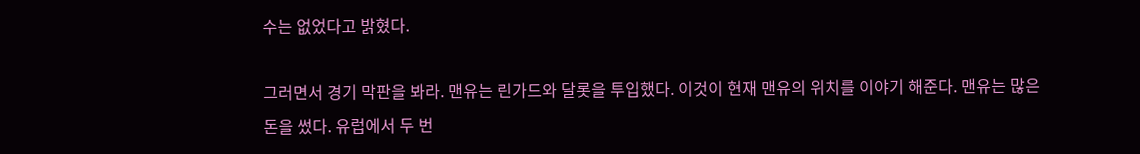수는 없었다고 밝혔다.

그러면서 경기 막판을 봐라. 맨유는 린가드와 달롯을 투입했다. 이것이 현재 맨유의 위치를 이야기 해준다. 맨유는 많은 돈을 썼다. 유럽에서 두 번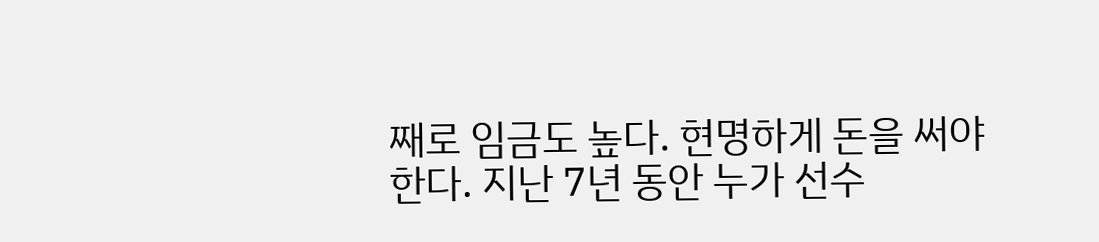째로 임금도 높다. 현명하게 돈을 써야 한다. 지난 7년 동안 누가 선수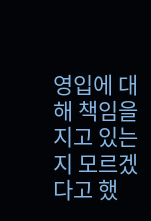영입에 대해 책임을 지고 있는지 모르겠다고 했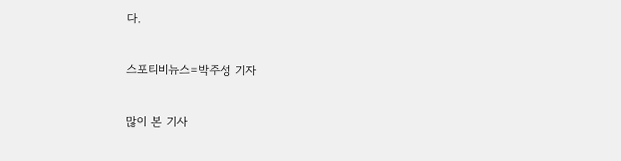다.

스포티비뉴스=박주성 기자

많이 본 기사